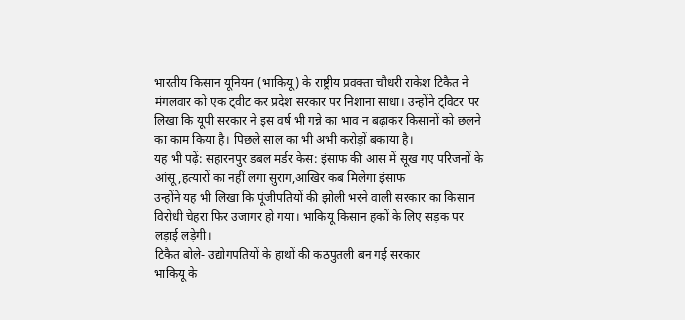भारतीय किसान यूनियन (भाकियू) के राष्ट्रीय प्रवक्ता चौधरी राकेश टिकैत ने मंगलवार को एक ट्वीट कर प्रदेश सरकार पर निशाना साधा। उन्होंने ट्विटर पर लिखा कि यूपी सरकार ने इस वर्ष भी गन्ने का भाव न बढ़ाकर किसानों को छलने का काम किया है। पिछले साल का भी अभी करोड़ों बकाया है।
यह भी पढ़ें: सहारनपुर डबल मर्डर केस: इंसाफ की आस में सूख गए परिजनों के आंसू,हत्यारों का नहीं लगा सुराग,आखिर कब मिलेगा इंसाफ
उन्होंने यह भी लिखा कि पूंजीपतियों की झोली भरने वाली सरकार का किसान विरोधी चेहरा फिर उजागर हो गया। भाकियू किसान हकों के लिए सड़क पर लड़ाई लड़ेगी।
टिकैत बोले- उद्योगपतियों के हाथों की कठपुतली बन गई सरकार
भाकियू के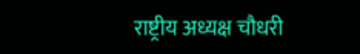राष्ट्रीय अध्यक्ष चौधरी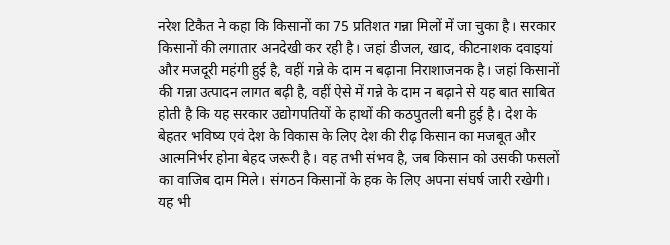नरेश टिकैत ने कहा कि किसानों का 75 प्रतिशत गन्ना मिलों में जा चुका है। सरकार किसानों की लगातार अनदेखी कर रही है। जहां डीजल, खाद, कीटनाशक दवाइयां और मजदूरी महंगी हुई है, वहीं गन्ने के दाम न बढ़ाना निराशाजनक है। जहां किसानों की गन्ना उत्पादन लागत बढ़ी है, वहीं ऐसे में गन्ने के दाम न बढ़ाने से यह बात साबित होती है कि यह सरकार उद्योगपतियों के हाथों की कठपुतली बनी हुई है। देश के बेहतर भविष्य एवं देश के विकास के लिए देश की रीढ़ किसान का मजबूत और आत्मनिर्भर होना बेहद जरूरी है। वह तभी संभव है, जब किसान को उसकी फसलों का वाजिब दाम मिले। संगठन किसानों के हक के लिए अपना संघर्ष जारी रखेगी।
यह भी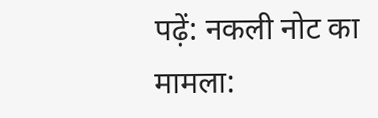पढ़ें: नकली नोट का मामला: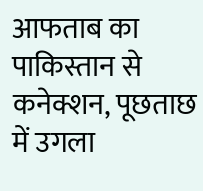आफताब का पाकिस्तान से कनेक्शन, पूछताछ में उगला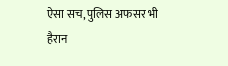ऐसा सच, पुलिस अफसर भी हैरान